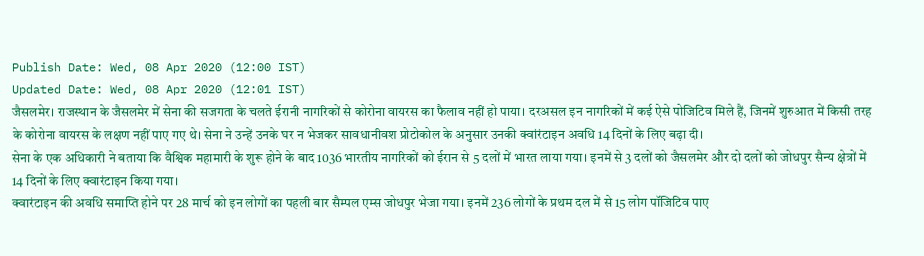Publish Date: Wed, 08 Apr 2020 (12:00 IST)
Updated Date: Wed, 08 Apr 2020 (12:01 IST)
जैसलमेर। राजस्थान के जैसलमेर में सेना की सजगता के चलते ईरानी नागरिकों से कोरोना वायरस का फैलाव नहीं हो पाया। दरअसल इन नागरिकों में कई ऐसे पोजिटिव मिले हैं, जिनमें शुरुआत में किसी तरह के कोरोना वायरस के लक्षण नहीं पाए गए थे। सेना ने उन्हें उनके घर न भेजकर सावधानीवश प्रोटोकोल के अनुसार उनकी क्वांरंटाइन अवधि 14 दिनों के लिए बढ़ा दी।
सेना के एक अधिकारी ने बताया कि वैश्विक महामारी के शुरू होने के बाद 1036 भारतीय नागरिकों को ईरान से 5 दलों में भारत लाया गया। इनमें से 3 दलों को जैसलमेर और दो दलों को जोधपुर सैन्य क्षेत्रों में 14 दिनों के लिए क्वारंटाइन किया गया।
क्वारंटाइन की अवधि समाप्ति होने पर 28 मार्च को इन लोगों का पहली बार सैम्पल एम्स जोधपुर भेजा गया। इनमें 236 लोगों के प्रथम दल में से 15 लोग पॉजिटिव पाए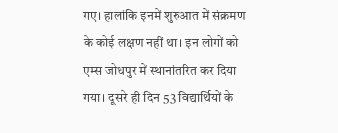गए। हालांकि इनमें शुरुआत में संक्रमण के कोई लक्षण नहीं था। इन लोगों को एम्स जोधपुर में स्थानांतरित कर दिया गया। दूसरे ही दिन 53 विद्यार्थियों के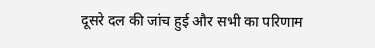दूसरे दल की जांच हुई और सभी का परिणाम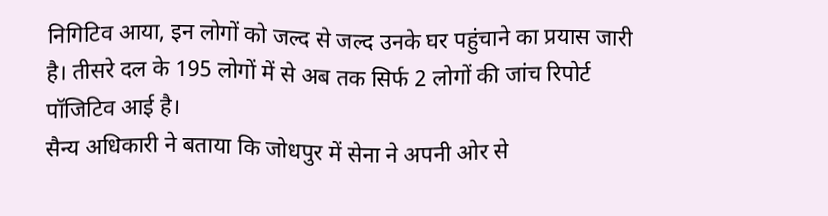निगिटिव आया, इन लोगों को जल्द से जल्द उनके घर पहुंचाने का प्रयास जारी है। तीसरे दल के 195 लोगों में से अब तक सिर्फ 2 लोगों की जांच रिपोर्ट पॉजिटिव आई है।
सैन्य अधिकारी ने बताया कि जोधपुर में सेना ने अपनी ओर से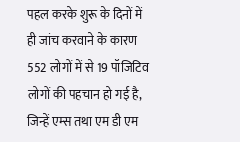पहल करके शुरू के दिनों में ही जांच करवाने के कारण 552 लोगों में से 19 पॉजिटिव लोगों की पहचान हो गई है, जिन्हें एम्स तथा एम डी एम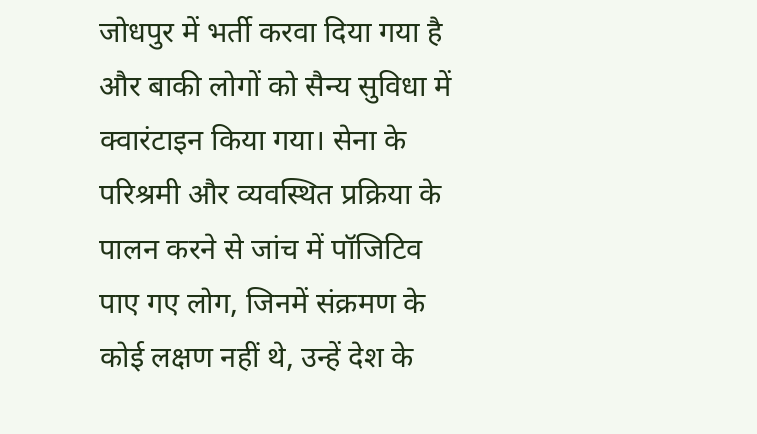जोधपुर में भर्ती करवा दिया गया है और बाकी लोगों को सैन्य सुविधा में क्वारंटाइन किया गया। सेना के परिश्रमी और व्यवस्थित प्रक्रिया के पालन करने से जांच में पॉजिटिव पाए गए लोग, जिनमें संक्रमण के कोई लक्षण नहीं थे, उन्हें देश के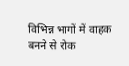विभिन्न भागों में वाहक बनने से रोक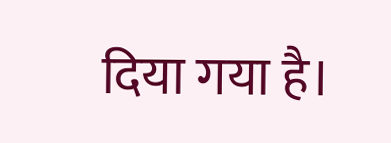दिया गया है।